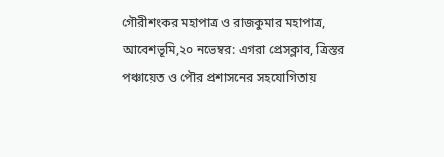গৌরীশংকর মহাপাত্র ও রাজকুমার মহাপাত্র, আবেশভূমি,২০ নভেম্বর: এগরা প্রেসক্লাব, ত্রিস্তর পঞ্চায়েত ও পৌর প্রশাসনের সহযোগিতায়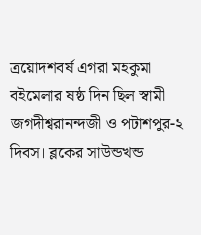ত্রয়োদশবর্ষ এগরা মহকুমা বইমেলার ষষ্ঠ দিন ছিল স্বামী জগদীশ্বরানন্দজী ও পটাশপুর-২ দিবস। ব্লকের সাউন্ডখন্ড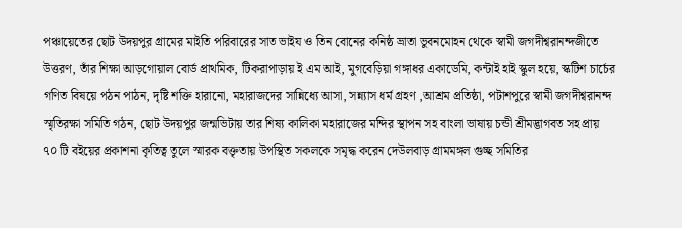পঞ্চায়েতের ছোট উদয়পুর গ্ৰামের মাইতি পরিবারের সাত ভাইয ও তিন বোনের কনিষ্ঠ ভ্রাতা ভুবনমোহন থেকে স্বামী জগদীশ্বরানন্দজীতে উত্তরণ, তাঁর শিক্ষা আড়গোয়াল বোর্ড প্রাথমিক, টিকরাপাড়ায় ই এম আই, মুগবেড়িয়া গঙ্গাধর একাডেমি, কন্টাই হাই স্কুল হয়ে, স্কটিশ চার্চের গণিত বিষয়ে পঠন পাঠন, দৃষ্টি শক্তি হারানো, মহারাজদের সান্নিধ্যে আসা, সন্ন্যাস ধর্ম গ্রহণ ,আশ্রম প্রতিষ্ঠা, পটাশপুরে স্বামী জগদীশ্বরানন্দ স্মৃতিরক্ষা সমিতি গঠন, ছোট উদয়পুর জন্মভিটায় তার শিষ্য কালিকা মহারাজের মন্দির স্থাপন সহ বাংলা ভাষায় চন্ডী শ্রীমদ্ভাগবত সহ প্রায় ৭০ টি বইয়ের প্রকাশনা কৃতিত্ব তুলে স্মারক বক্তৃতায় উপস্থিত সকলকে সমৃদ্ধ করেন দেউলবাড় গ্রামমঙ্গল গুচ্ছ সমিতির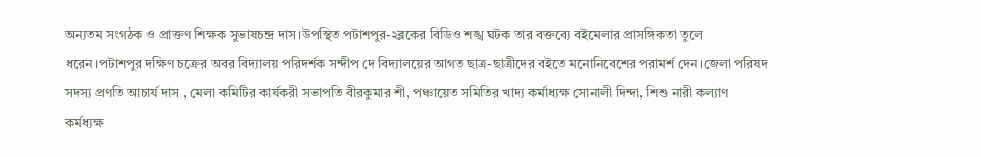অন্যতম সংগঠক ও প্রাক্তণ শিক্ষক সুভাষচন্দ্র দাস।উপস্থিত পটাশপুর-২ব্লকের বিডিও শঙ্খ ঘটক তার বক্তব্যে বইমেলার প্রাসঙ্গিকতা তুলে ধরেন।পটাশপুর দক্ষিণ চক্রের অবর বিদ্যালয় পরিদর্শক সন্দীপ দে বিদ্যালয়ের আগত ছাত্র-ছাত্রীদের বইতে মনোনিবেশের পরামর্শ দেন।জেলা পরিষদ সদস্য প্রণতি আচার্য দাস , মেলা কমিটির কার্যকরী সভাপতি বীরকুমার শী, পঞ্চায়েত সমিতির খাদ্য কর্মাধ্যক্ষ সোনালী দিন্দা, শিশু নারী কল্যাণ কর্মধ্যক্ষ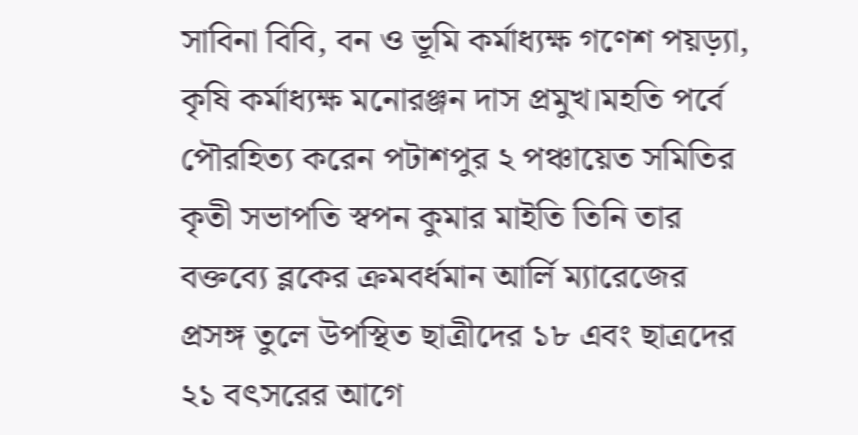সাবিনা বিবি, বন ও ভূমি কর্মাধ্যক্ষ গণেশ পয়ড়্যা, কৃষি কর্মাধ্যক্ষ মনোরঞ্জন দাস প্রমুখ।মহতি পর্বে পৌরহিত্য করেন পটাশপুর ২ পঞ্চায়েত সমিতির কৃতী সভাপতি স্বপন কুমার মাইতি তিনি তার বক্তব্যে ব্লকের ক্রমবর্ধমান আর্লি ম্যারেজের প্রসঙ্গ তুলে উপস্থিত ছাত্রীদের ১৮ এবং ছাত্রদের ২১ বৎসরের আগে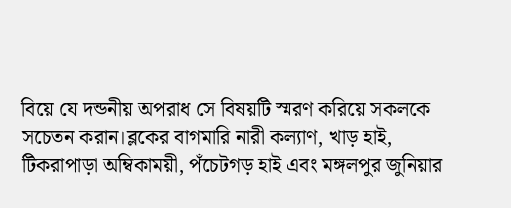বিয়ে যে দন্ডনীয় অপরাধ সে বিষয়টি স্মরণ করিয়ে সকলকে সচেতন করান।ব্লকের বাগমারি নারী কল্যাণ, খাড় হাই, টিকরাপাড়া অম্বিকাময়ী, পঁচেটগড় হাই এবং মঙ্গলপুর জুনিয়ার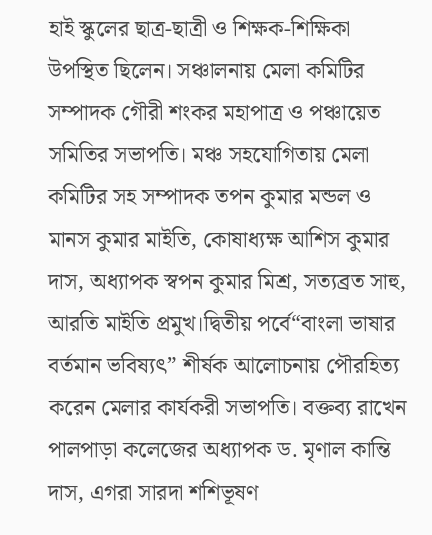হাই স্কুলের ছাত্র-ছাত্রী ও শিক্ষক-শিক্ষিকা উপস্থিত ছিলেন। সঞ্চালনায় মেলা কমিটির সম্পাদক গৌরী শংকর মহাপাত্র ও পঞ্চায়েত সমিতির সভাপতি। মঞ্চ সহযোগিতায় মেলা কমিটির সহ সম্পাদক তপন কুমার মন্ডল ও মানস কুমার মাইতি, কোষাধ্যক্ষ আশিস কুমার দাস, অধ্যাপক স্বপন কুমার মিশ্র, সত্যব্রত সাহু, আরতি মাইতি প্রমুখ।দ্বিতীয় পর্বে“বাংলা ভাষার বর্তমান ভবিষ্যৎ” শীর্ষক আলোচনায় পৌরহিত্য করেন মেলার কার্যকরী সভাপতি। বক্তব্য রাখেন পালপাড়া কলেজের অধ্যাপক ড. মৃণাল কান্তি দাস, এগরা সারদা শশিভূষণ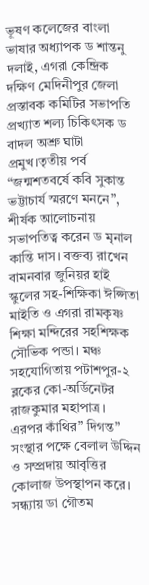ভূষণ কলেজের বাংলা ভাষার অধ্যাপক ড শান্তনু দলাই, এগরা কেন্দ্রিক দক্ষিণ মেদিনীপুর জেলা প্রস্তাবক কমিটির সভাপতি প্রখ্যাত শল্য চিকিৎসক ড বাদল অশ্রু ঘাটা প্রমুখ।তৃতীয় পর্ব “জন্মশতবর্ষে কবি সুকান্ত ভট্টাচার্য স্মরণে মননে”, শীর্ষক আলোচনায় সভাপতিত্ব করেন ড মৃনাল কান্তি দাস। বক্তব্য রাখেন বামনবার জুনিয়র হাই স্কুলের সহ-শিক্ষিকা ঈপ্সিতা মাইতি ও এগরা রামকৃষ্ণ শিক্ষা মন্দিরের সহশিক্ষক সৌভিক পন্ডা। মঞ্চ সহযোগিতায় পটাশপুর-২ ব্লকের কো-অর্ডিনেটর রাজকুমার মহাপাত্র। এরপর কাঁথির” দিগন্ত” সংস্থার পক্ষে বেলাল উদ্দিন ও সম্প্রদায় আবৃত্তির কোলাজ উপস্থাপন করে। সন্ধ্যায় ডা গৌতম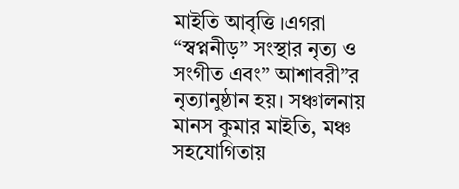মাইতি আবৃত্তি ।এগরা “স্বপ্ননীড়” সংস্থার নৃত্য ও সংগীত এবং” আশাবরী”র নৃত্যানুষ্ঠান হয়। সঞ্চালনায় মানস কুমার মাইতি, মঞ্চ সহযোগিতায়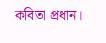কবিতা প্রধান।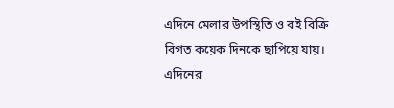এদিনে মেলার উপস্থিতি ও বই বিক্রি বিগত কয়েক দিনকে ছাপিয়ে যায়। এদিনের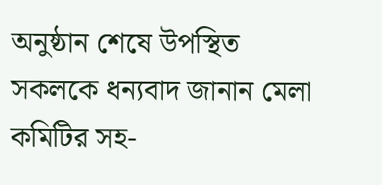অনুষ্ঠান শেষে উপস্থিত সকলকে ধন্যবাদ জানান মেলা কমিটির সহ-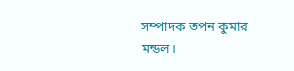সম্পাদক তপন কুমার মন্ডল।